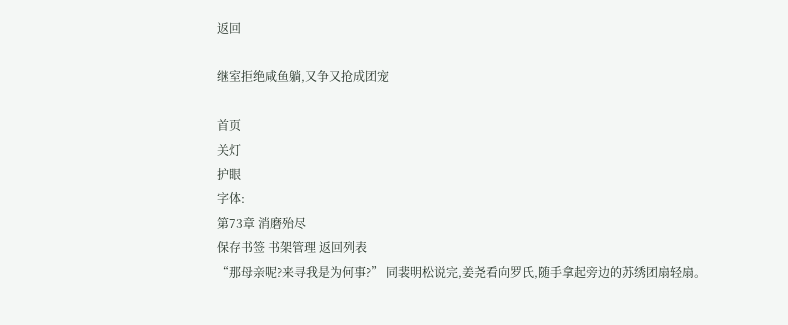返回

继室拒绝咸鱼躺,又争又抢成团宠

首页
关灯
护眼
字体:
第73章 消磨殆尽
保存书签 书架管理 返回列表
“那母亲呢?来寻我是为何事?” 同裴明松说完,姜尧看向罗氏,随手拿起旁边的苏绣团扇轻扇。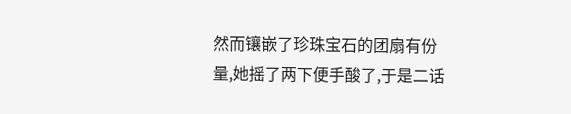然而镶嵌了珍珠宝石的团扇有份量,她摇了两下便手酸了,于是二话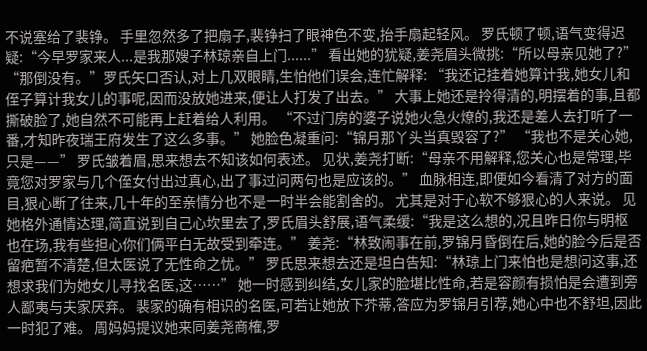不说塞给了裴铮。 手里忽然多了把扇子,裴铮扫了眼神色不变,抬手扇起轻风。 罗氏顿了顿,语气变得迟疑:“今早罗家来人...是我那嫂子林琼亲自上门......” 看出她的犹疑,姜尧眉头微挑:“所以母亲见她了?” “那倒没有。”罗氏矢口否认,对上几双眼睛,生怕他们误会,连忙解释: “我还记挂着她算计我,她女儿和侄子算计我女儿的事呢,因而没放她进来,便让人打发了出去。” 大事上她还是拎得清的,明摆着的事,且都撕破脸了,她自然不可能再上赶着给人利用。 “不过门房的婆子说她火急火燎的,我还是差人去打听了一番,才知昨夜瑞王府发生了这么多事。” 她脸色凝重问:“锦月那丫头当真毁容了?” “我也不是关心她,只是——” 罗氏皱着眉,思来想去不知该如何表述。 见状,姜尧打断:“母亲不用解释,您关心也是常理,毕竟您对罗家与几个侄女付出过真心,出了事过问两句也是应该的。” 血脉相连,即便如今看清了对方的面目,狠心断了往来,几十年的至亲情分也不是一时半会能割舍的。 尤其是对于心软不够狠心的人来说。 见她格外通情达理,简直说到自己心坎里去了,罗氏眉头舒展,语气柔缓:“我是这么想的,况且昨日你与明枢也在场,我有些担心你们俩平白无故受到牵连。” 姜尧:“林致闹事在前,罗锦月昏倒在后,她的脸今后是否留疤暂不清楚,但太医说了无性命之忧。” 罗氏思来想去还是坦白告知:“林琼上门来怕也是想问这事,还想求我们为她女儿寻找名医,这……” 她一时感到纠结,女儿家的脸堪比性命,若是容颜有损怕是会遭到旁人鄙夷与夫家厌弃。 裴家的确有相识的名医,可若让她放下芥蒂,答应为罗锦月引荐,她心中也不舒坦,因此一时犯了难。 周妈妈提议她来同姜尧商榷,罗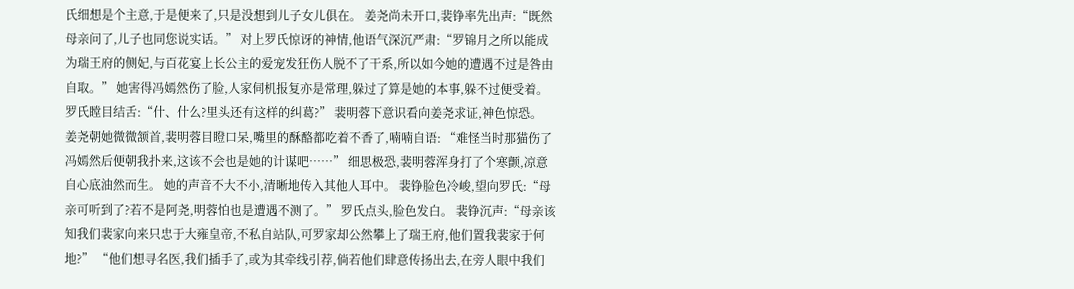氏细想是个主意,于是便来了,只是没想到儿子女儿俱在。 姜尧尚未开口,裴铮率先出声:“既然母亲问了,儿子也同您说实话。” 对上罗氏惊讶的神情,他语气深沉严肃:“罗锦月之所以能成为瑞王府的侧妃,与百花宴上长公主的爱宠发狂伤人脱不了干系,所以如今她的遭遇不过是咎由自取。” 她害得冯嫣然伤了脸,人家伺机报复亦是常理,躲过了算是她的本事,躲不过便受着。 罗氏瞠目结舌:“什、什么?里头还有这样的纠葛?” 裴明蓉下意识看向姜尧求证,神色惊恐。 姜尧朝她微微颔首,裴明蓉目瞪口呆,嘴里的酥酪都吃着不香了,喃喃自语: “难怪当时那猫伤了冯嫣然后便朝我扑来,这该不会也是她的计谋吧……” 细思极恐,裴明蓉浑身打了个寒颤,凉意自心底油然而生。 她的声音不大不小,清晰地传入其他人耳中。 裴铮脸色冷峻,望向罗氏:“母亲可听到了?若不是阿尧,明蓉怕也是遭遇不测了。” 罗氏点头,脸色发白。 裴铮沉声:“母亲该知我们裴家向来只忠于大雍皇帝,不私自站队,可罗家却公然攀上了瑞王府,他们置我裴家于何地?” “他们想寻名医,我们插手了,或为其牵线引荐,倘若他们肆意传扬出去,在旁人眼中我们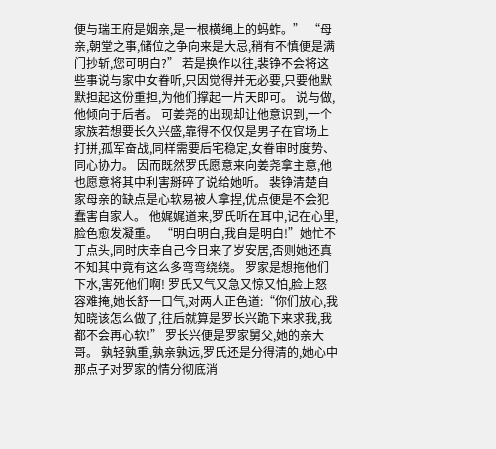便与瑞王府是姻亲,是一根横绳上的蚂蚱。” “母亲,朝堂之事,储位之争向来是大忌,稍有不慎便是满门抄斩,您可明白?” 若是换作以往,裴铮不会将这些事说与家中女眷听,只因觉得并无必要,只要他默默担起这份重担,为他们撑起一片天即可。 说与做,他倾向于后者。 可姜尧的出现却让他意识到,一个家族若想要长久兴盛,靠得不仅仅是男子在官场上打拼,孤军奋战,同样需要后宅稳定,女眷审时度势、同心协力。 因而既然罗氏愿意来向姜尧拿主意,他也愿意将其中利害掰碎了说给她听。 裴铮清楚自家母亲的缺点是心软易被人拿捏,优点便是不会犯蠢害自家人。 他娓娓道来,罗氏听在耳中,记在心里,脸色愈发凝重。 “明白明白,我自是明白!”她忙不丁点头,同时庆幸自己今日来了岁安居,否则她还真不知其中竟有这么多弯弯绕绕。 罗家是想拖他们下水,害死他们啊! 罗氏又气又急又惊又怕,脸上怒容难掩,她长舒一口气,对两人正色道:“你们放心,我知晓该怎么做了,往后就算是罗长兴跪下来求我,我都不会再心软!” 罗长兴便是罗家舅父,她的亲大哥。 孰轻孰重,孰亲孰远,罗氏还是分得清的,她心中那点子对罗家的情分彻底消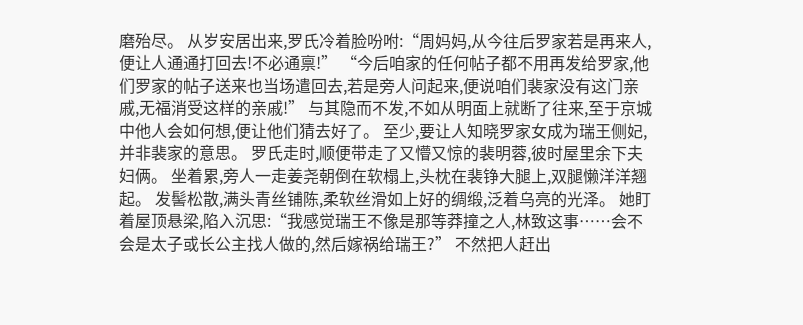磨殆尽。 从岁安居出来,罗氏冷着脸吩咐:“周妈妈,从今往后罗家若是再来人,便让人通通打回去!不必通禀!” “今后咱家的任何帖子都不用再发给罗家,他们罗家的帖子送来也当场遣回去,若是旁人问起来,便说咱们裴家没有这门亲戚,无福消受这样的亲戚!” 与其隐而不发,不如从明面上就断了往来,至于京城中他人会如何想,便让他们猜去好了。 至少,要让人知晓罗家女成为瑞王侧妃,并非裴家的意思。 罗氏走时,顺便带走了又懵又惊的裴明蓉,彼时屋里余下夫妇俩。 坐着累,旁人一走姜尧朝倒在软榻上,头枕在裴铮大腿上,双腿懒洋洋翘起。 发髻松散,满头青丝铺陈,柔软丝滑如上好的绸缎,泛着乌亮的光泽。 她盯着屋顶悬梁,陷入沉思:“我感觉瑞王不像是那等莽撞之人,林致这事……会不会是太子或长公主找人做的,然后嫁祸给瑞王?” 不然把人赶出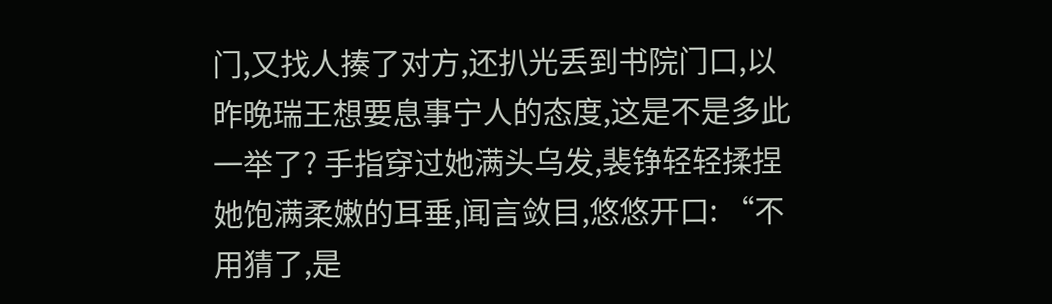门,又找人揍了对方,还扒光丢到书院门口,以昨晚瑞王想要息事宁人的态度,这是不是多此一举了? 手指穿过她满头乌发,裴铮轻轻揉捏她饱满柔嫩的耳垂,闻言敛目,悠悠开口: “不用猜了,是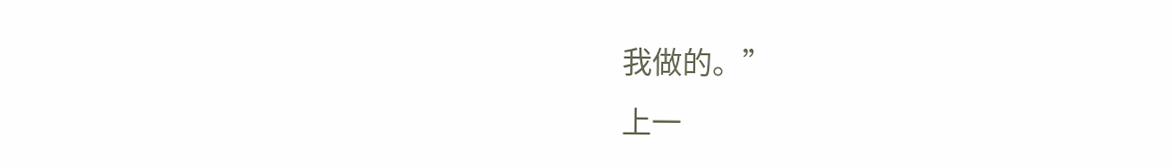我做的。”
上一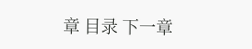章 目录 下一章